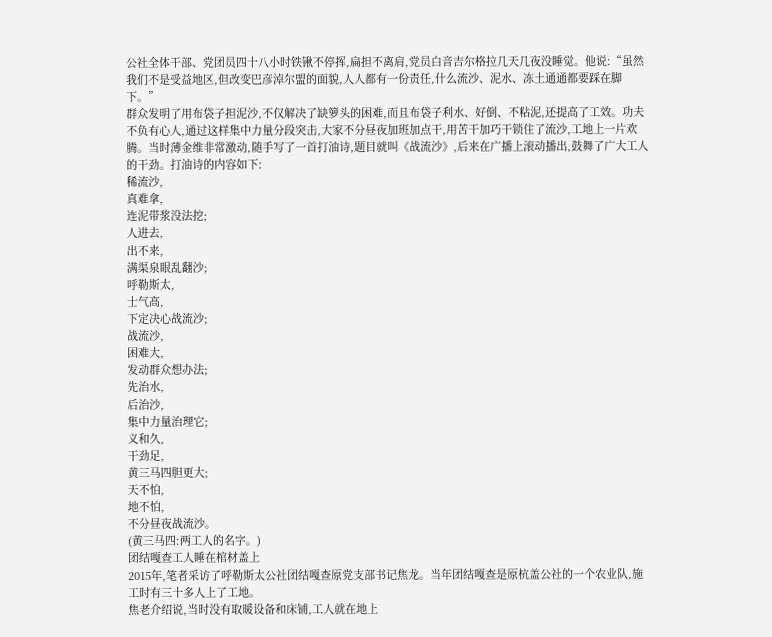公社全体干部、党团员四十八小时铁锹不停挥,扁担不离肩,党员白音吉尔格拉几天几夜没睡觉。他说:“虽然我们不是受益地区,但改变巴彦淖尔盟的面貌,人人都有一份责任,什么流沙、泥水、冻土通通都要踩在脚下。”
群众发明了用布袋子担泥沙,不仅解决了缺箩头的困难,而且布袋子利水、好倒、不粘泥,还提高了工效。功夫不负有心人,通过这样集中力量分段突击,大家不分昼夜加班加点干,用苦干加巧干锁住了流沙,工地上一片欢腾。当时薄金维非常激动,随手写了一首打油诗,题目就叫《战流沙》,后来在广播上滚动播出,鼓舞了广大工人的干劲。打油诗的内容如下:
稀流沙,
真难拿,
连泥带浆没法挖;
人进去,
出不来,
满渠泉眼乱翻沙;
呼勒斯太,
士气高,
下定决心战流沙;
战流沙,
困难大,
发动群众想办法;
先治水,
后治沙,
集中力量治理它;
义和久,
干劲足,
黄三马四胆更大;
天不怕,
地不怕,
不分昼夜战流沙。
(黄三马四:两工人的名字。)
团结嘎查工人睡在棺材盖上
2015年,笔者采访了呼勒斯太公社团结嘎查原党支部书记焦龙。当年团结嘎查是原杭盖公社的一个农业队,施工时有三十多人上了工地。
焦老介绍说,当时没有取暖设备和床铺,工人就在地上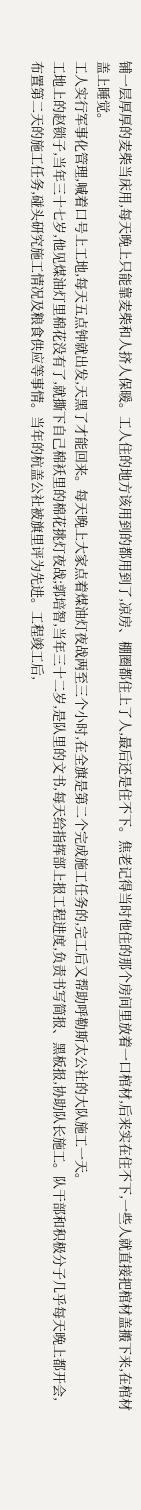铺一层厚厚的麦柴当床用,每天晚上只能靠麦柴和人挤人保暖。工人住的地方该用到的都用到了,凉房、棚圈都住上了人,最后还是住不下。焦老记得当时他住的那个房间里放着一口棺材,后来实在住不下,一些人就直接把棺材盖搬下来,在棺材盖上睡觉。
工人实行军事化管理,喊着口号上工地,每天五点钟就出发,天黑了才能回来。每天晚上大家点着煤油灯夜战两至三个小时,在全旗是第二个完成施工任务的,完工后又帮助呼勒斯太公社的大队施工一天。
工地上的赵锁子,当年三十七岁,他见煤油灯里棉花没有了,就撕下自己棉袄里的棉花挑灯夜战;郭培智,当年三十二岁,是队里的文书,每天给指挥部上报工程进度,负责书写简报、黑板报,协助队长施工。队干部和积极分子几乎每天晚上都开会,布置第二天的施工任务,碰头研究施工情况及粮食供应等事情。当年的杭盖公社被旗里评为先进。工程竣工后,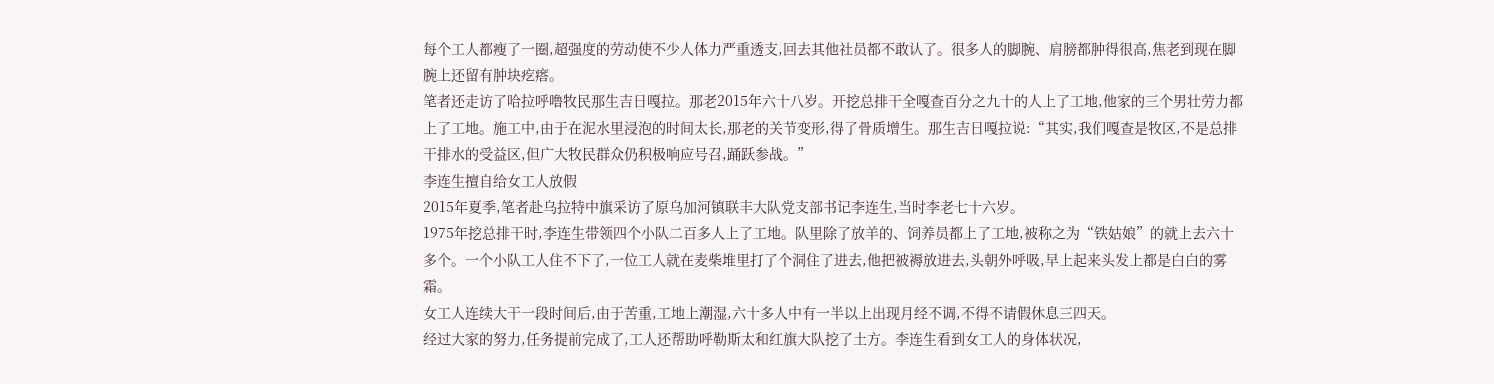每个工人都瘦了一圈,超强度的劳动使不少人体力严重透支,回去其他社员都不敢认了。很多人的脚腕、肩膀都肿得很高,焦老到现在脚腕上还留有肿块疙瘩。
笔者还走访了哈拉呼噜牧民那生吉日嘎拉。那老2015年六十八岁。开挖总排干全嘎查百分之九十的人上了工地,他家的三个男壮劳力都上了工地。施工中,由于在泥水里浸泡的时间太长,那老的关节变形,得了骨质增生。那生吉日嘎拉说:“其实,我们嘎查是牧区,不是总排干排水的受益区,但广大牧民群众仍积极响应号召,踊跃参战。”
李连生擅自给女工人放假
2015年夏季,笔者赴乌拉特中旗采访了原乌加河镇联丰大队党支部书记李连生,当时李老七十六岁。
1975年挖总排干时,李连生带领四个小队二百多人上了工地。队里除了放羊的、饲养员都上了工地,被称之为“铁姑娘”的就上去六十多个。一个小队工人住不下了,一位工人就在麦柴堆里打了个洞住了进去,他把被褥放进去,头朝外呼吸,早上起来头发上都是白白的雾霜。
女工人连续大干一段时间后,由于苦重,工地上潮湿,六十多人中有一半以上出现月经不调,不得不请假休息三四天。
经过大家的努力,任务提前完成了,工人还帮助呼勒斯太和红旗大队挖了土方。李连生看到女工人的身体状况,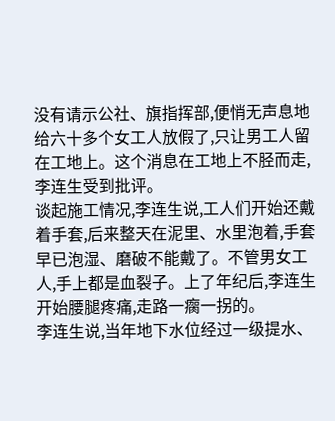没有请示公社、旗指挥部,便悄无声息地给六十多个女工人放假了,只让男工人留在工地上。这个消息在工地上不胫而走,李连生受到批评。
谈起施工情况,李连生说,工人们开始还戴着手套,后来整天在泥里、水里泡着,手套早已泡湿、磨破不能戴了。不管男女工人,手上都是血裂子。上了年纪后,李连生开始腰腿疼痛,走路一瘸一拐的。
李连生说,当年地下水位经过一级提水、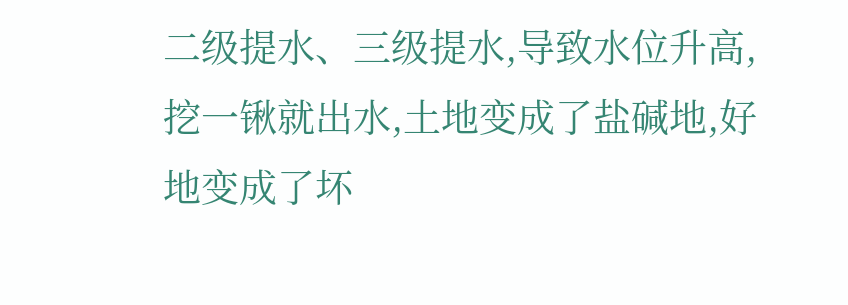二级提水、三级提水,导致水位升高,挖一锹就出水,土地变成了盐碱地,好地变成了坏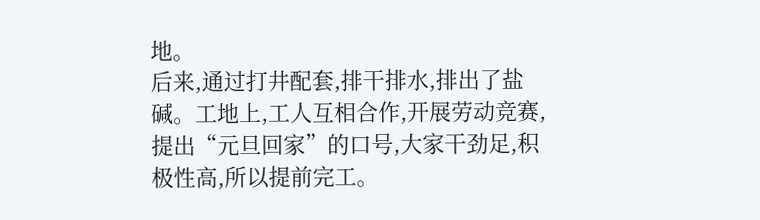地。
后来,通过打井配套,排干排水,排出了盐碱。工地上,工人互相合作,开展劳动竞赛,提出“元旦回家”的口号,大家干劲足,积极性高,所以提前完工。